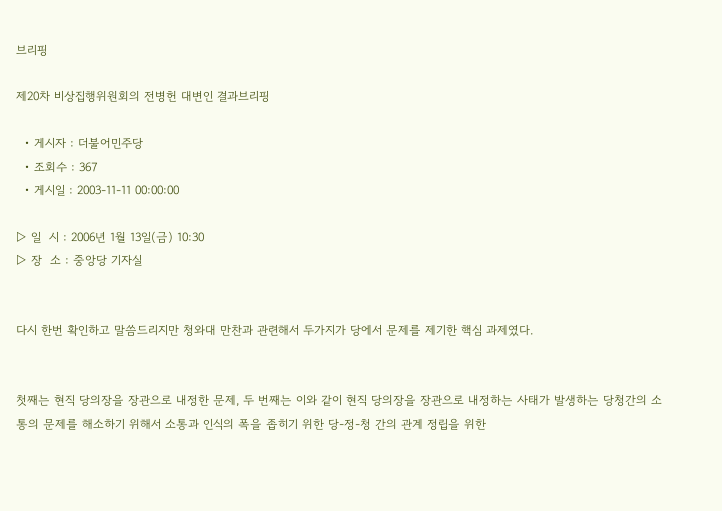브리핑

제20차 비상집행위원회의 전병헌 대변인 결과브리핑

  • 게시자 : 더불어민주당
  • 조회수 : 367
  • 게시일 : 2003-11-11 00:00:00

▷ 일  시 : 2006년 1월 13일(금) 10:30
▷ 장  소 : 중앙당 기자실


다시 한번 확인하고 말씀드리지만 청와대 만찬과 관련해서 두가지가 당에서 문제를 제기한 핵심 과제였다.


첫째는 현직 당의장을 장관으로 내정한 문제, 두 번째는 이와 같이 현직 당의장을 장관으로 내정하는 사태가 발생하는 당청간의 소통의 문제를 해소하기 위해서 소통과 인식의 폭을 좁히기 위한 당-정-청 간의 관계 정립을 위한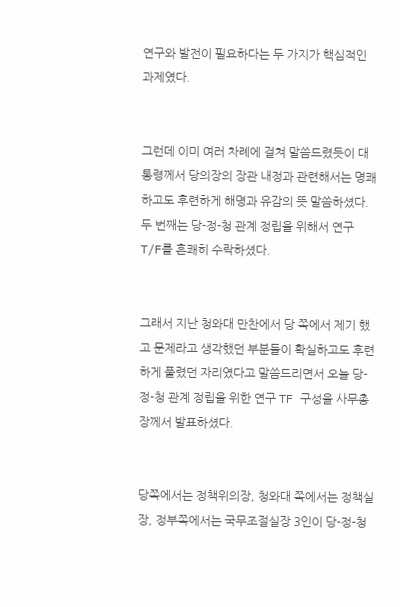연구와 발전이 필요하다는 두 가지가 핵심적인 과제였다.


그런데 이미 여러 차례에 걸쳐 말씀드렸듯이 대통령께서 당의장의 장관 내정과 관련해서는 명쾌하고도 후련하게 해명과 유감의 뜻 말씀하셨다. 두 번째는 당-정-청 관계 정립을 위해서 연구 T/F를 흔쾌히 수락하셨다.


그래서 지난 청와대 만찬에서 당 쪽에서 제기 했고 문제라고 생각했던 부분들이 확실하고도 후련하게 풀렸던 자리였다고 말씀드리면서 오늘 당-정-청 관계 정립을 위한 연구 TF 구성을 사무총장께서 발표하셨다.


당쪽에서는 정책위의장, 청와대 쪽에서는 정책실장, 정부쪽에서는 국무조절실장 3인이 당-정-청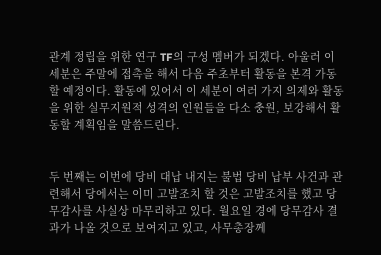관계 정립을 위한 연구 TF의 구성 멤버가 되겠다. 아울러 이 세분은 주말에 접촉을 해서 다음 주초부터 활동을 본격 가동 할 예정이다. 활동에 있어서 이 세분이 여러 가지 의제와 활동을 위한 실무지원적 성격의 인원들을 다소 충원, 보강해서 활동할 계획임을 말씀드린다.


두 번째는 이번에 당비 대납 내지는 불법 당비 납부 사건과 관련해서 당에서는 이미 고발조치 할 것은 고발조치를 했고 당무감사를 사실상 마무리하고 있다. 월요일 경에 당무감사 결과가 나올 것으로 보여지고 있고, 사무총장께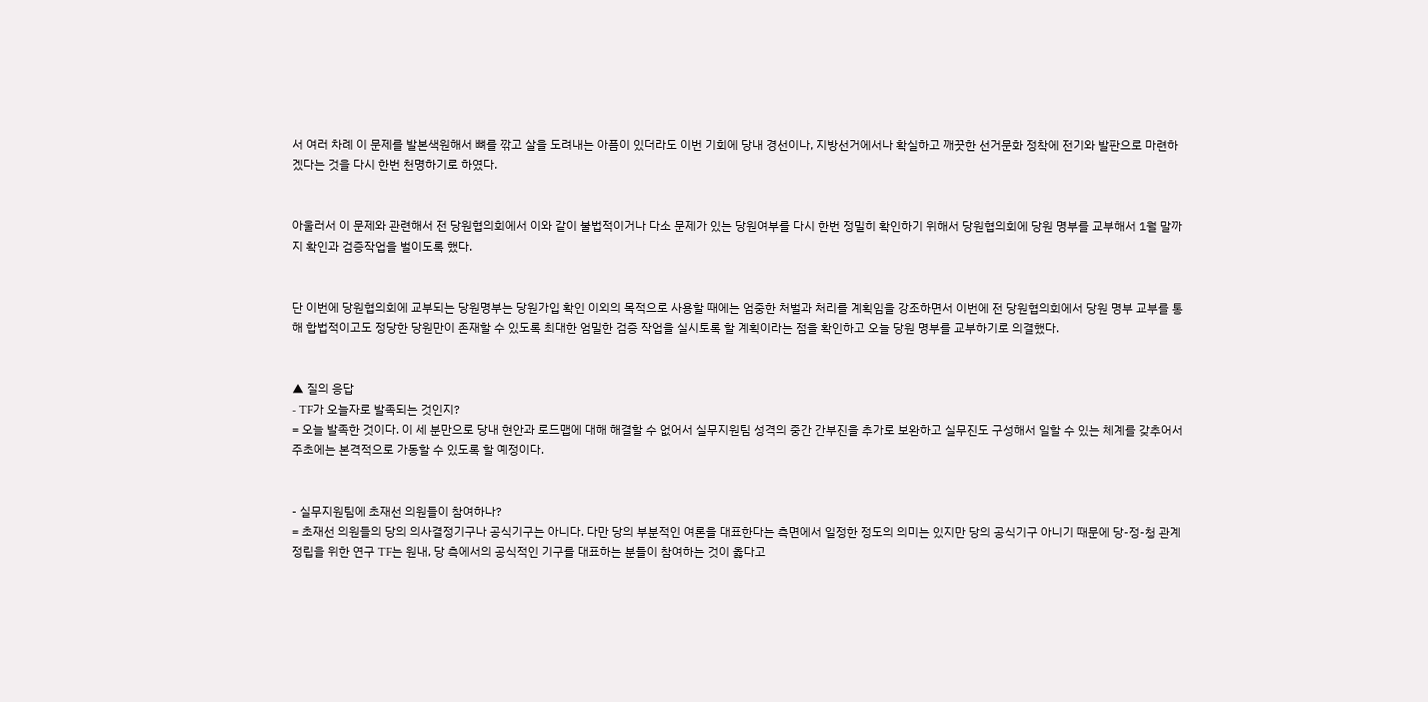서 여러 차례 이 문제를 발본색원해서 뼈를 깎고 살을 도려내는 아픔이 있더라도 이번 기회에 당내 경선이나, 지방선거에서나 확실하고 깨끗한 선거문화 정착에 전기와 발판으로 마련하겠다는 것을 다시 한번 천명하기로 하였다.


아울러서 이 문제와 관련해서 전 당원협의회에서 이와 같이 불법적이거나 다소 문제가 있는 당원여부를 다시 한번 정밀히 확인하기 위해서 당원협의회에 당원 명부를 교부해서 1월 말까지 확인과 검증작업을 벌이도록 했다.


단 이번에 당원협의회에 교부되는 당원명부는 당원가입 확인 이외의 목적으로 사용할 때에는 엄중한 처벌과 처리를 계획임을 강조하면서 이번에 전 당원협의회에서 당원 명부 교부를 통해 합법적이고도 정당한 당원만이 존재할 수 있도록 최대한 엄밀한 검증 작업을 실시토록 할 계획이라는 점을 확인하고 오늘 당원 명부를 교부하기로 의결했다.


▲ 질의 응답
- TF가 오늘자로 발족되는 것인지?
= 오늘 발족한 것이다. 이 세 분만으로 당내 현안과 로드맵에 대해 해결할 수 없어서 실무지원팀 성격의 중간 간부진을 추가로 보완하고 실무진도 구성해서 일할 수 있는 체계를 갖추어서 주초에는 본격적으로 가동할 수 있도록 할 예정이다.


- 실무지원팀에 초재선 의원들이 참여하나?
= 초재선 의원들의 당의 의사결정기구나 공식기구는 아니다. 다만 당의 부분적인 여론을 대표한다는 측면에서 일정한 정도의 의미는 있지만 당의 공식기구 아니기 때문에 당-정-청 관계 정립을 위한 연구 TF는 원내, 당 측에서의 공식적인 기구를 대표하는 분들이 참여하는 것이 옳다고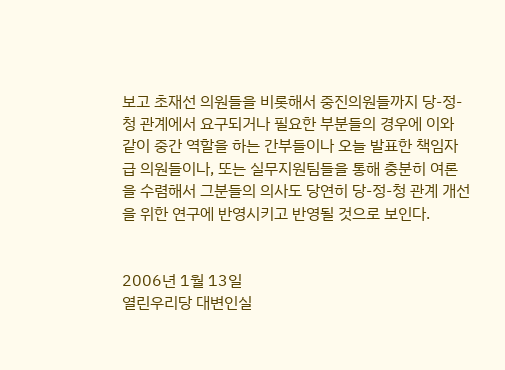보고 초재선 의원들을 비롯해서 중진의원들까지 당-정-청 관계에서 요구되거나 필요한 부분들의 경우에 이와 같이 중간 역할을 하는 간부들이나 오늘 발표한 책임자급 의원들이나, 또는 실무지원팀들을 통해 충분히 여론을 수렴해서 그분들의 의사도 당연히 당-정-청 관계 개선을 위한 연구에 반영시키고 반영될 것으로 보인다.


2006년 1월 13일
열린우리당 대변인실